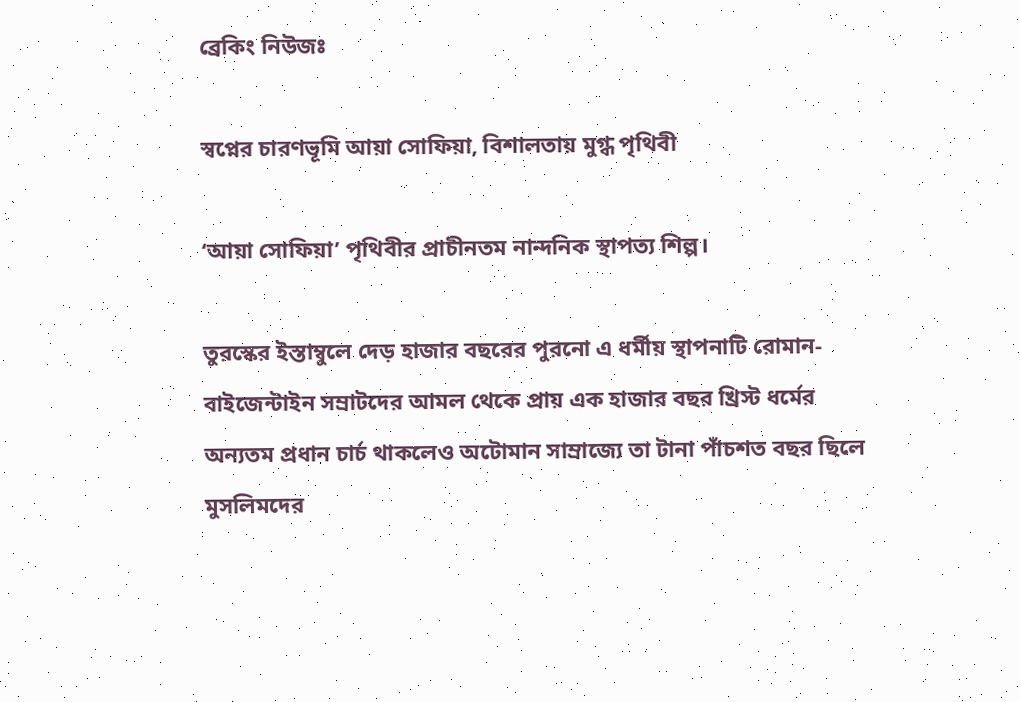ব্রেকিং নিউজঃ

স্বপ্নের চারণভূমি আয়া সোফিয়া, বিশালতায় মুগ্ধ পৃথিবী

‘আয়া সোফিয়া’ পৃথিবীর প্রাচীনতম নান্দনিক স্থাপত্য শিল্প।

তুরস্কের ইস্তাম্বুলে দেড় হাজার বছরের পুরনো এ ধর্মীয় স্থাপনাটি রোমান-বাইজেন্টাইন সম্রাটদের আমল থেকে প্রায় এক হাজার বছর খ্রিস্ট ধর্মের অন্যতম প্রধান চার্চ থাকলেও অটোমান সাম্রাজ্যে তা টানা পাঁচশত বছর ছিলে মুসলিমদের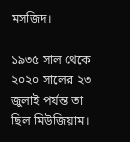মসজিদ।

১৯৩৫ সাল থেকে ২০২০ সালের ২৩ জুলাই পর্যন্ত তা ছিল মিউজিয়াম।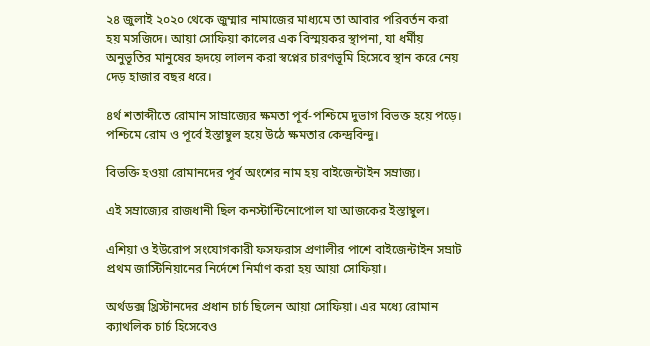২৪ জুলাই ২০২০ থেকে জুম্মার নামাজের মাধ্যমে তা আবার পরিবর্তন করা হয় মসজিদে। আয়া সোফিয়া কালের এক বিস্ময়কর স্থাপনা, যা ধর্মীয় অনুভূতির মানুষের হৃদয়ে লালন করা স্বপ্নের চারণভূমি হিসেবে স্থান করে নেয় দেড় হাজার বছর ধরে।

৪র্থ শতাব্দীতে রোমান সাম্রাজ্যের ক্ষমতা পূর্ব-পশ্চিমে দুভাগ বিভক্ত হয়ে পড়ে। পশ্চিমে রোম ও পূর্বে ইস্তাম্বুল হয়ে উঠে ক্ষমতার কেন্দ্রবিন্দু।

বিভক্তি হওয়া রোমানদের পূর্ব অংশের নাম হয় বাইজেন্টাইন সম্রাজ্য।

এই সম্রাজ্যের রাজধানী ছিল কনস্টান্টিনোপোল যা আজকের ইস্তাম্বুল।

এশিয়া ও ইউরোপ সংযোগকারী ফসফরাস প্রণালীর পাশে বাইজেন্টাইন সম্রাট প্রথম জাস্টিনিয়ানের নির্দেশে নির্মাণ করা হয় আয়া সোফিয়া।

অর্থডক্স খ্রিস্টানদের প্রধান চার্চ ছিলেন আয়া সোফিয়া। এর মধ্যে রোমান ক্যাথলিক চার্চ হিসেবেও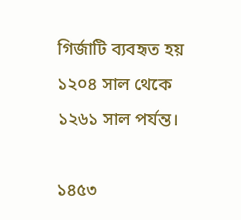গির্জাটি ব্যবহৃত হয় ১২০৪ সাল থেকে ১২৬১ সাল পর্যন্ত।

১৪৫৩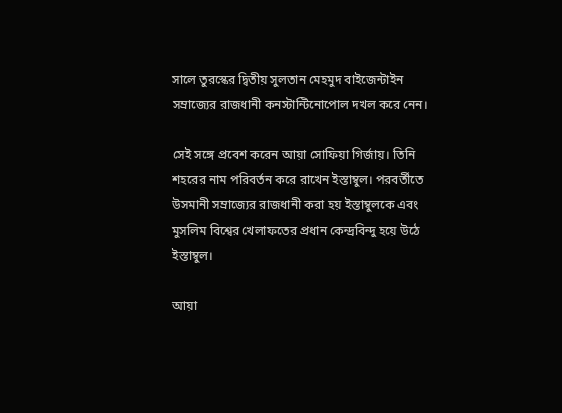সালে তুরস্কের দ্বিতীয় সুলতান মেহমুদ বাইজেন্টাইন সম্রাজ্যের রাজধানী কনস্টান্টিনোপোল দখল করে নেন।

সেই সঙ্গে প্রবেশ করেন আয়া সোফিয়া গির্জায়। তিনি শহরের নাম পরিবর্তন করে রাখেন ইস্তাম্বুল। পরবর্তীতে উসমানী সম্রাজ্যের রাজধানী করা হয় ইস্তাম্বুলকে এবং মুসলিম বিশ্বের খেলাফতের প্রধান কেন্দ্রবিন্দু হয়ে উঠে ইস্তাম্বুল।

আয়া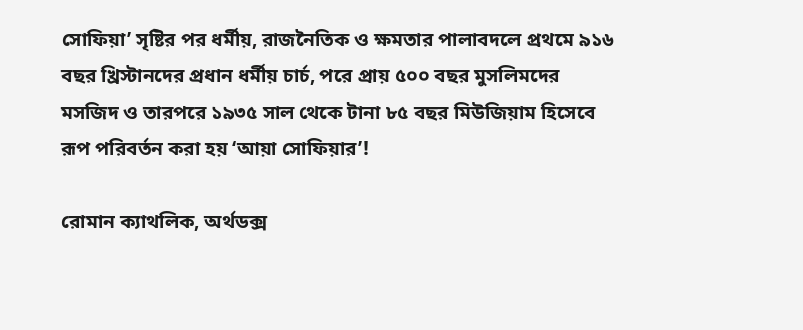সোফিয়া’ সৃষ্টির পর ধর্মীয়, রাজনৈতিক ও ক্ষমতার পালাবদলে প্রথমে ৯১৬ বছর খ্রিস্টানদের প্রধান ধর্মীয় চার্চ, পরে প্রায় ৫০০ বছর মুসলিমদের মসজিদ ও তারপরে ১৯৩৫ সাল থেকে টানা ৮৫ বছর মিউজিয়াম হিসেবে রূপ পরিবর্তন করা হয় ‘আয়া সোফিয়ার’!

রোমান ক্যাথলিক, অর্থডক্স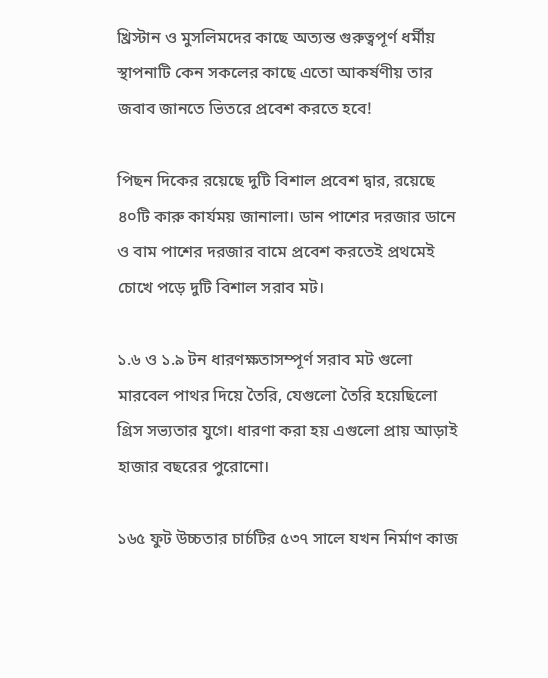খ্রিস্টান ও মুসলিমদের কাছে অত্যন্ত গুরুত্বপূর্ণ ধর্মীয় স্থাপনাটি কেন সকলের কাছে এতো আকর্ষণীয় তার জবাব জানতে ভিতরে প্রবেশ করতে হবে!

পিছন দিকের রয়েছে দুটি বিশাল প্রবেশ দ্বার, রয়েছে ৪০টি কারু কার্যময় জানালা। ডান পাশের দরজার ডানে ও বাম পাশের দরজার বামে প্রবেশ করতেই প্রথমেই চোখে পড়ে দুটি বিশাল সরাব মট।

১.৬ ও ১.৯ টন ধারণক্ষতাসম্পূর্ণ সরাব মট গুলো মারবেল পাথর দিয়ে তৈরি, যেগুলো তৈরি হয়েছিলো গ্রিস সভ্যতার যুগে। ধারণা করা হয় এগুলো প্রায় আড়াই হাজার বছরের পুরোনো।

১৬৫ ফুট উচ্চতার চার্চটির ৫৩৭ সালে যখন নির্মাণ কাজ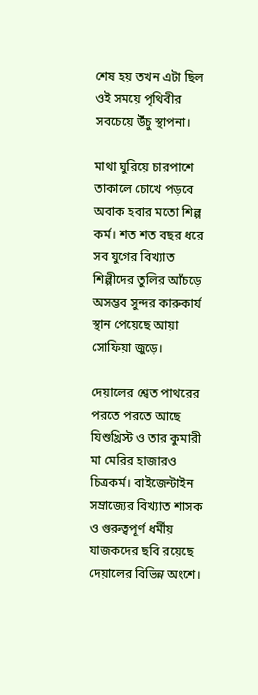শেষ হয় তখন এটা ছিল ওই সময়ে পৃথিবীর সবচেয়ে উঁচু স্থাপনা।

মাথা ঘুরিয়ে চারপাশে তাকালে চোখে পড়বে অবাক হবার মতো শিল্প কর্ম। শত শত বছর ধরে সব যুগের বিখ্যাত শিল্পীদের তুলির আঁচড়ে অসম্ভব সুন্দর কারুকার্য স্থান পেয়েছে আয়া সোফিয়া জুড়ে।

দেয়ালের শ্বেত পাথরের পরতে পরতে আছে যিশুখ্রিস্ট ও তার কুমারী মা মেরির হাজারও চিত্রকর্ম। বাইজেন্টাইন সম্রাজ্যের বিখ্যাত শাসক ও গুরুত্বপূর্ণ ধর্মীয় যাজকদের ছবি রয়েছে দেয়ালের বিভিন্ন অংশে।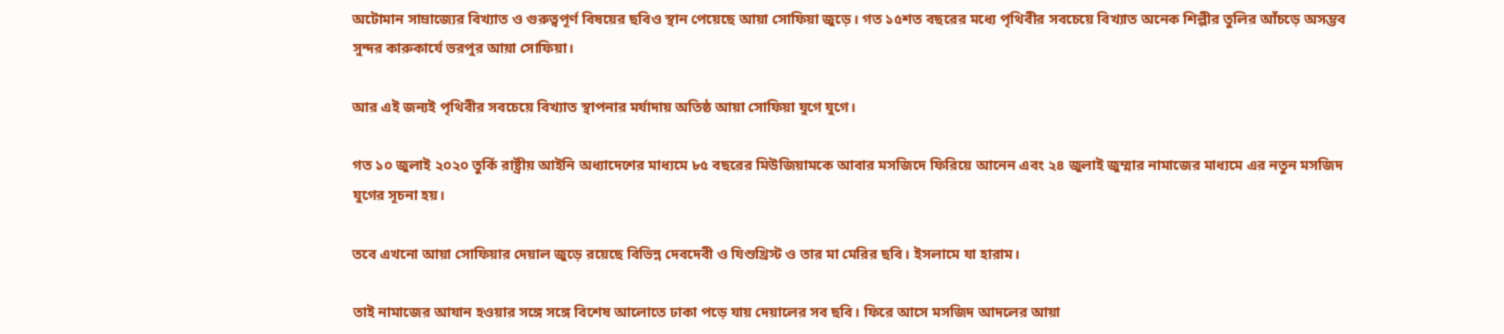অটোমান সাম্রাজ্যের বিখ্যাত ও গুরুত্বপূর্ণ বিষয়ের ছবিও স্থান পেয়েছে আয়া সোফিয়া জুড়ে। গত ১৫শত বছরের মধ্যে পৃথিবীর সবচেয়ে বিখ্যাত অনেক শিল্পীর তুলির আঁচড়ে অসম্ভব সুন্দর কারুকার্যে ভরপুর আয়া সোফিয়া।

আর এই জন্যই পৃথিবীর সবচেয়ে বিখ্যাত স্থাপনার মর্যাদায় অতিষ্ঠ আয়া সোফিয়া যুগে যুগে।

গত ১০ জুলাই ২০২০ তুর্কি রাষ্ট্রীয় আইনি অধ্যাদেশের মাধ্যমে ৮৫ বছরের মিউজিয়ামকে আবার মসজিদে ফিরিয়ে আনেন এবং ২৪ জুলাই জুম্মার নামাজের মাধ্যমে এর নতুন মসজিদ যুগের সূচনা হয়।

তবে এখনো আয়া সোফিয়ার দেয়াল জুড়ে রয়েছে বিভিন্ন দেবদেবী ও যিশুখ্রিস্ট ও তার মা মেরির ছবি। ইসলামে যা হারাম।

তাই নামাজের আযান হওয়ার সঙ্গে সঙ্গে বিশেষ আলোতে ঢাকা পড়ে যায় দেয়ালের সব ছবি। ফিরে আসে মসজিদ আদলের আয়া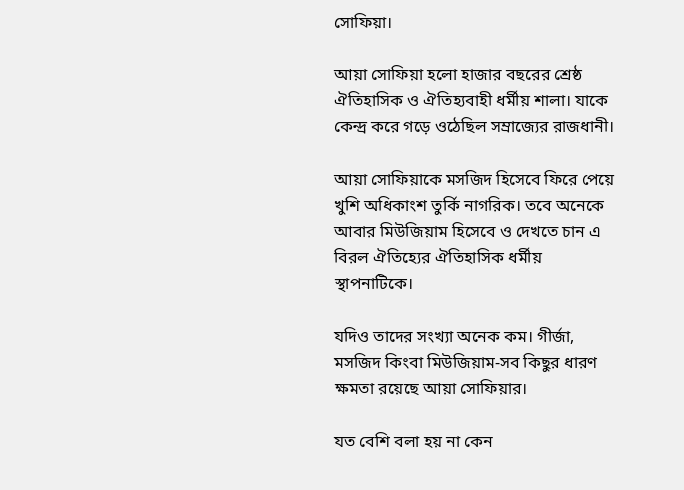সোফিয়া।

আয়া সোফিয়া হলো হাজার বছরের শ্রেষ্ঠ ঐতিহাসিক ও ঐতিহ্যবাহী ধর্মীয় শালা। যাকে কেন্দ্র করে গড়ে ওঠেছিল সম্রাজ্যের রাজধানী।

আয়া সোফিয়াকে মসজিদ হিসেবে ফিরে পেয়ে খুশি অধিকাংশ তুর্কি নাগরিক। তবে অনেকে আবার মিউজিয়াম হিসেবে ও দেখতে চান এ বিরল ঐতিহ্যের ঐতিহাসিক ধর্মীয় স্থাপনাটিকে।

যদিও তাদের সংখ্যা অনেক কম। গীর্জা, মসজিদ কিংবা মিউজিয়াম-সব কিছুর ধারণ ক্ষমতা রয়েছে আয়া সোফিয়ার।

যত বেশি বলা হয় না কেন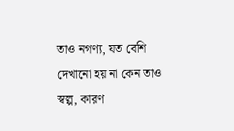তাও নগণ্য, যত বেশি দেখানো হয় না কেন তাও স্বল্প, কারণ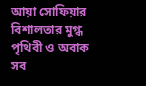আয়া সোফিয়ার বিশালতার মুগ্ধ পৃথিবী ও অবাক সব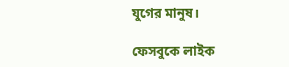যুগের মানুষ।

ফেসবুকে লাইক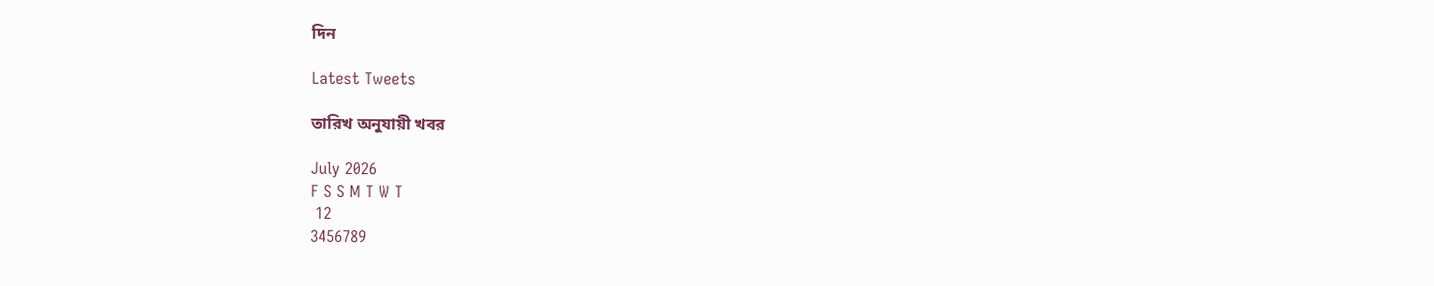দিন

Latest Tweets

তারিখ অনুযায়ী খবর

July 2026
F S S M T W T
 12
3456789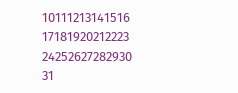10111213141516
17181920212223
24252627282930
31